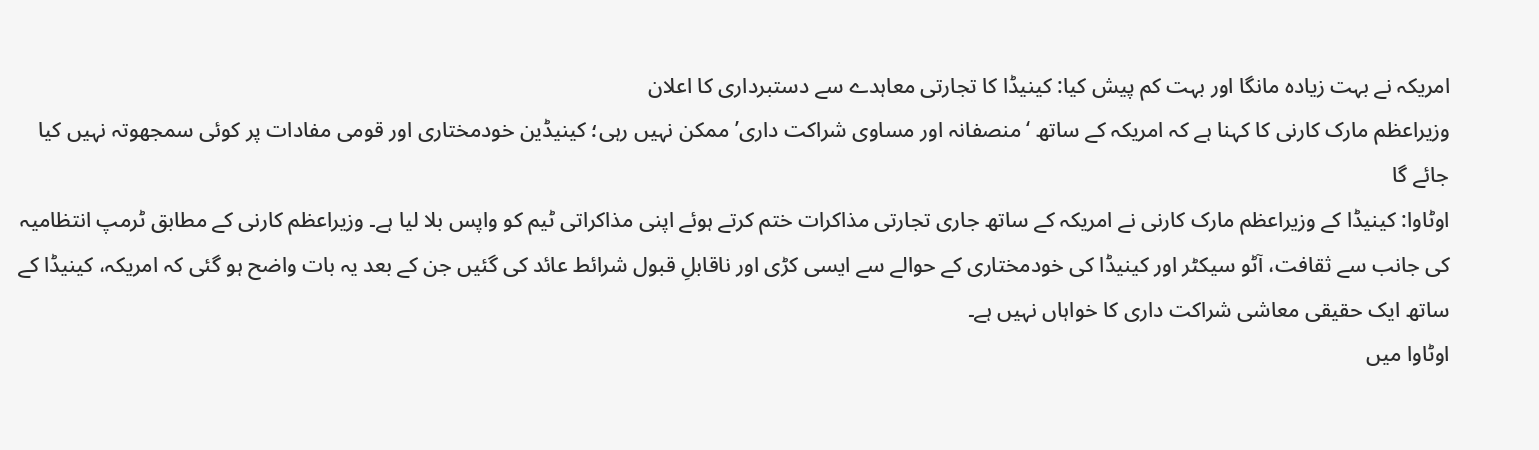امریکہ نے بہت زیادہ مانگا اور بہت کم پیش کیا: کینیڈا کا تجارتی معاہدے سے دستبرداری کا اعلان
وزیراعظم مارک کارنی کا کہنا ہے کہ امریکہ کے ساتھ ‘منصفانہ اور مساوی شراکت داری’ ممکن نہیں رہی؛ کینیڈین خودمختاری اور قومی مفادات پر کوئی سمجھوتہ نہیں کیا جائے گا
اوٹاوا: کینیڈا کے وزیراعظم مارک کارنی نے امریکہ کے ساتھ جاری تجارتی مذاکرات ختم کرتے ہوئے اپنی مذاکراتی ٹیم کو واپس بلا لیا ہے۔ وزیراعظم کارنی کے مطابق ٹرمپ انتظامیہ کی جانب سے ثقافت، آٹو سیکٹر اور کینیڈا کی خودمختاری کے حوالے سے ایسی کڑی اور ناقابلِ قبول شرائط عائد کی گئیں جن کے بعد یہ بات واضح ہو گئی کہ امریکہ، کینیڈا کے ساتھ ایک حقیقی معاشی شراکت داری کا خواہاں نہیں ہے۔
اوٹاوا میں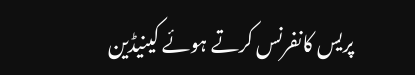پریس کانفرنس کرتے ہوئے کینیڈین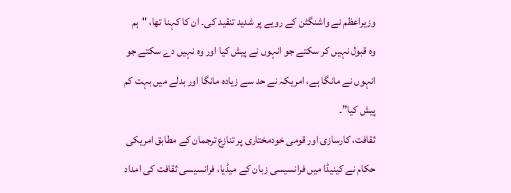وزیراعظم نے واشنگٹن کے رویے پر شدید تنقید کی۔ ان کا کہنا تھا، "ہم وہ قبول نہیں کر سکتے جو انہوں نے پیش کیا اور وہ نہیں دے سکتے جو انہوں نے مانگا ہے، امریکہ نے حد سے زیادہ مانگا اور بدلے میں بہت کم پیش کیا”۔
ثقافت، کارسازی اور قومی خودمختاری پر تنازع ترجمان کے مطابق امریکی حکام نے کینیڈا میں فرانسیسی زبان کے میڈیا، فرانسیسی ثقافت کی امداد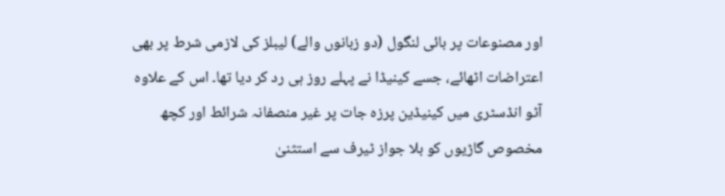اور مصنوعات پر بائی لنگول (دو زبانوں والے) لیبلز کی لازمی شرط پر بھی اعتراضات اٹھائے، جسے کینیڈا نے پہلے روز ہی رد کر دیا تھا۔ اس کے علاوہ آٹو انڈسٹری میں کینیڈین پرزہ جات پر غیر منصفانہ شرائط اور کچھ مخصوص گاڑیوں کو بلا جواز ٹیرف سے استثنیٰ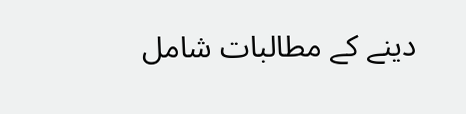دینے کے مطالبات شامل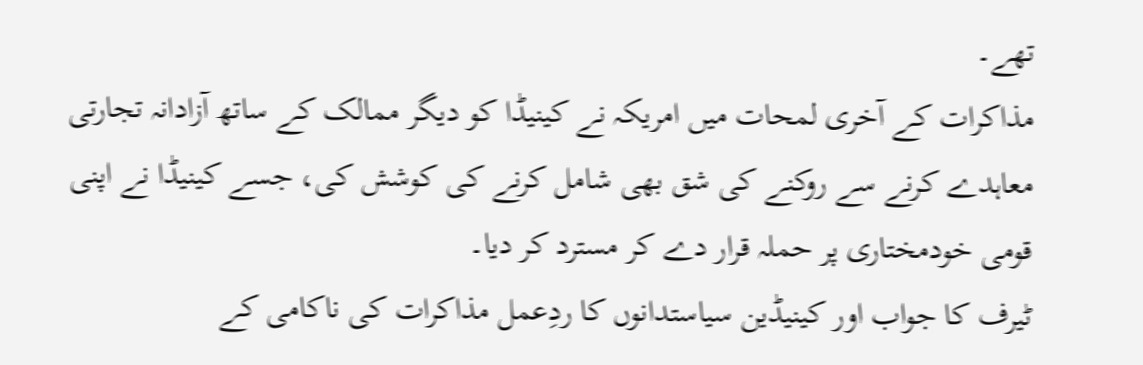تھے۔
مذاکرات کے آخری لمحات میں امریکہ نے کینیڈا کو دیگر ممالک کے ساتھ آزادانہ تجارتی معاہدے کرنے سے روکنے کی شق بھی شامل کرنے کی کوشش کی، جسے کینیڈا نے اپنی قومی خودمختاری پر حملہ قرار دے کر مسترد کر دیا۔
ٹیرف کا جواب اور کینیڈین سیاستدانوں کا ردِعمل مذاکرات کی ناکامی کے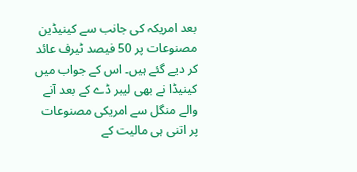بعد امریکہ کی جانب سے کینیڈین مصنوعات پر 50 فیصد ٹیرف عائد کر دیے گئے ہیں۔ اس کے جواب میں کینیڈا نے بھی لیبر ڈے کے بعد آنے والے منگل سے امریکی مصنوعات پر اتنی ہی مالیت کے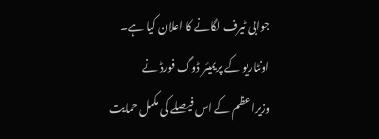جوابی ٹیرف لگانے کا اعلان کیا ہے۔
اونٹاریو کے پریمیئر ڈوگ فورڈ نے وزیراعظم کے اس فیصلے کی مکمل حمایت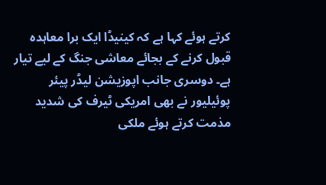کرتے ہوئے کہا ہے کہ کینیڈا ایک برا معاہدہ قبول کرنے کے بجائے معاشی جنگ کے لیے تیار ہے۔ دوسری جانب اپوزیشن لیڈر پیئر پوئیلیور نے بھی امریکی ٹیرف کی شدید مذمت کرتے ہوئے ملکی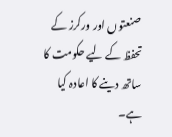صنعتوں اور ورکرز کے تحفظ کے لیے حکومت کا ساتھ دینے کا اعادہ کیا ہے۔